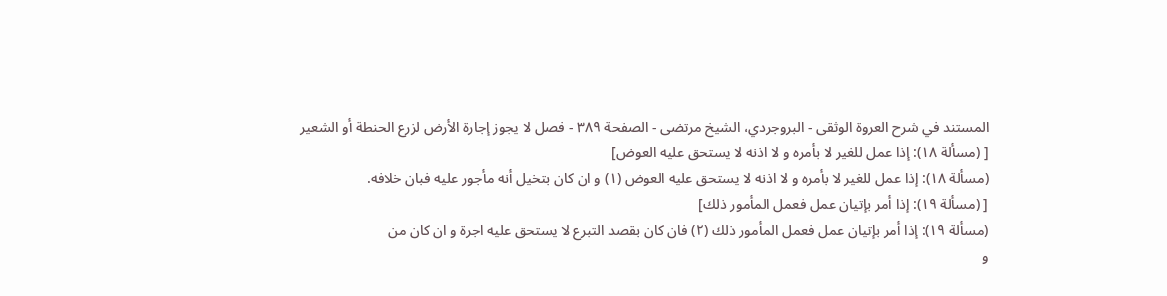المستند في شرح العروة الوثقى - البروجردي، الشيخ مرتضى - الصفحة ٣٨٩ - فصل لا يجوز إجارة الأرض لزرع الحنطة أو الشعير
[ (مسألة ١٨): إذا عمل للغير لا بأمره و لا اذنه لا يستحق عليه العوض]
(مسألة ١٨): إذا عمل للغير لا بأمره و لا اذنه لا يستحق عليه العوض (١) و ان كان بتخيل أنه مأجور عليه فبان خلافه.
[ (مسألة ١٩): إذا أمر بإتيان عمل فعمل المأمور ذلك]
(مسألة ١٩): إذا أمر بإتيان عمل فعمل المأمور ذلك (٢) فان كان بقصد التبرع لا يستحق عليه اجرة و ان كان من
و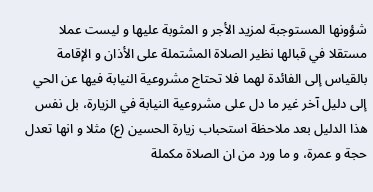شؤونها المستوجبة لمزيد الأجر و المثوبة عليها و ليست عملا مستقلا في قبالها نظير الصلاة المشتملة على الأذان و الإقامة بالقياس إلى الفائدة لهما فلا تحتاج مشروعية النيابة فيها عن الحي إلى دليل آخر غير ما دل على مشروعية النيابة في الزيارة، بل نفس هذا الدليل بعد ملاحظة استحباب زيارة الحسين (ع) مثلا و انها تعدل حجة و عمرة، و ما ورد من ان الصلاة مكملة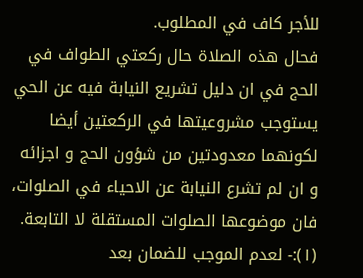للأجر كاف في المطلوب.
فحال هذه الصلاة حال ركعتي الطواف في الحج في ان دليل تشريع النيابة فيه عن الحي يستوجب مشروعيتها في الركعتين أيضا لكونهما معدودتين من شؤون الحج و اجزائه و ان لم تشرع النيابة عن الاحياء في الصلوات، فان موضوعها الصلوات المستقلة لا التابعة.
(١):- لعدم الموجب للضمان بعد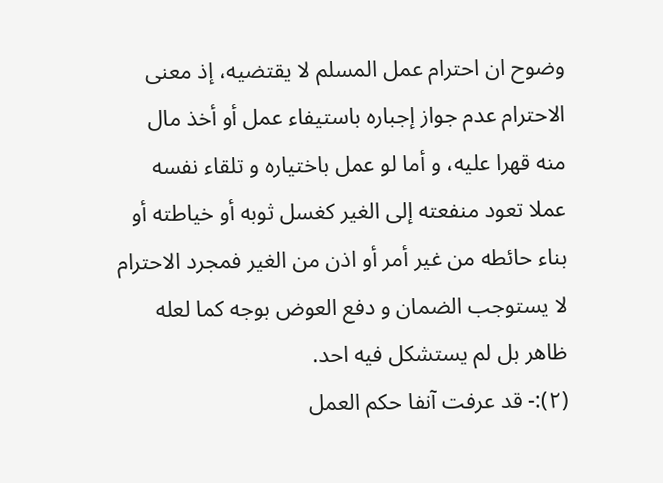وضوح ان احترام عمل المسلم لا يقتضيه، إذ معنى الاحترام عدم جواز إجباره باستيفاء عمل أو أخذ مال منه قهرا عليه، و أما لو عمل باختياره و تلقاء نفسه عملا تعود منفعته إلى الغير كغسل ثوبه أو خياطته أو بناء حائطه من غير أمر أو اذن من الغير فمجرد الاحترام لا يستوجب الضمان و دفع العوض بوجه كما لعله ظاهر بل لم يستشكل فيه احد.
(٢):- قد عرفت آنفا حكم العمل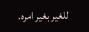للغير بغير امره.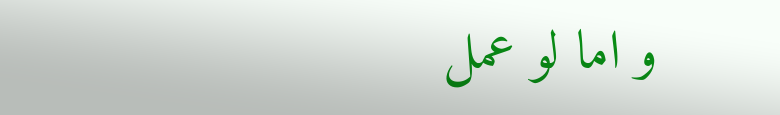و اما لو عمل